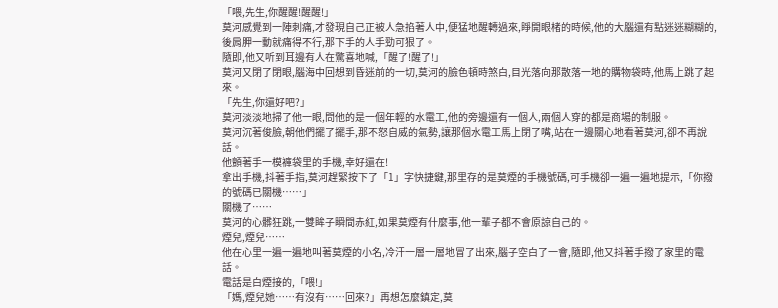「喂,先生,你醒醒!醒醒!」
莫河感覺到一陣刺痛,才發現自己正被人急掐著人中,便猛地醒轉過來,睜開眼楮的時候,他的大腦還有點迷迷糊糊的,後肩胛一動就痛得不行,那下手的人手勁可狠了。
隨即,他又听到耳邊有人在驚喜地喊,「醒了!醒了!」
莫河又閉了閉眼,腦海中回想到昏迷前的一切,莫河的臉色頓時煞白,目光落向那散落一地的購物袋時,他馬上跳了起來。
「先生,你還好吧?」
莫河淡淡地掃了他一眼,問他的是一個年輕的水電工,他的旁邊還有一個人,兩個人穿的都是商場的制服。
莫河沉著俊臉,朝他們擺了擺手,那不怒自威的氣勢,讓那個水電工馬上閉了嘴,站在一邊關心地看著莫河,卻不再說話。
他顫著手一模褲袋里的手機,幸好還在!
拿出手機,抖著手指,莫河趕緊按下了「1」字快捷鍵,那里存的是莫煙的手機號碼,可手機卻一遍一遍地提示,「你撥的號碼已關機……」
關機了……
莫河的心髒狂跳,一雙眸子瞬間赤紅,如果莫煙有什麼事,他一輩子都不會原諒自己的。
煙兒,煙兒……
他在心里一遍一遍地叫著莫煙的小名,冷汗一層一層地冒了出來,腦子空白了一會,隨即,他又抖著手撥了家里的電話。
電話是白煙接的,「喂!」
「媽,煙兒她……有沒有……回來?」再想怎麼鎮定,莫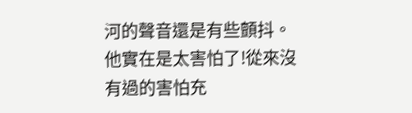河的聲音還是有些顫抖。
他實在是太害怕了!從來沒有過的害怕充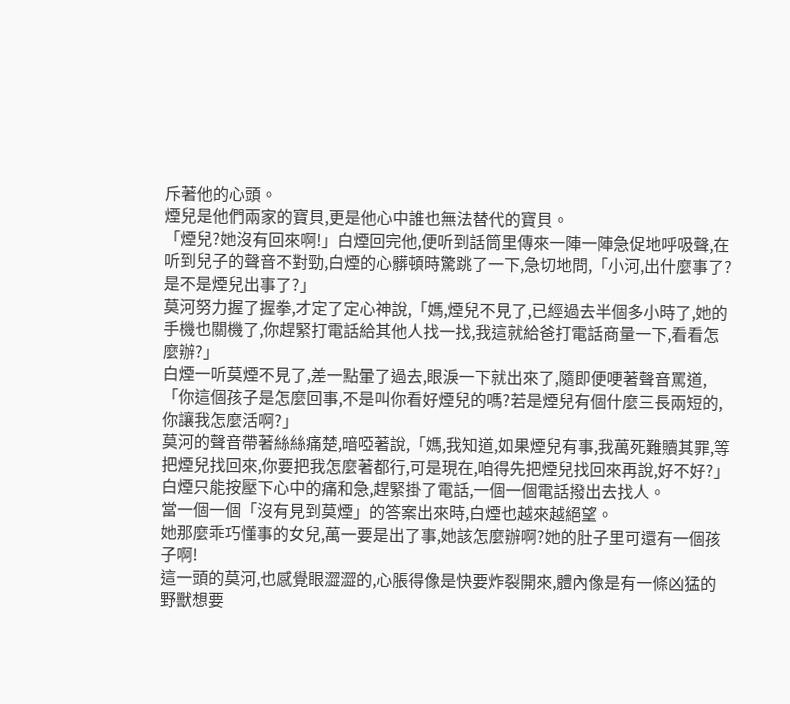斥著他的心頭。
煙兒是他們兩家的寶貝,更是他心中誰也無法替代的寶貝。
「煙兒?她沒有回來啊!」白煙回完他,便听到話筒里傳來一陣一陣急促地呼吸聲,在听到兒子的聲音不對勁,白煙的心髒頓時驚跳了一下,急切地問,「小河,出什麼事了?是不是煙兒出事了?」
莫河努力握了握拳,才定了定心神說,「媽,煙兒不見了,已經過去半個多小時了,她的手機也關機了,你趕緊打電話給其他人找一找,我這就給爸打電話商量一下,看看怎麼辦?」
白煙一听莫煙不見了,差一點暈了過去,眼淚一下就出來了,隨即便哽著聲音罵道,「你這個孩子是怎麼回事,不是叫你看好煙兒的嗎?若是煙兒有個什麼三長兩短的,你讓我怎麼活啊?」
莫河的聲音帶著絲絲痛楚,暗啞著說,「媽,我知道,如果煙兒有事,我萬死難贖其罪,等把煙兒找回來,你要把我怎麼著都行,可是現在,咱得先把煙兒找回來再說,好不好?」
白煙只能按壓下心中的痛和急,趕緊掛了電話,一個一個電話撥出去找人。
當一個一個「沒有見到莫煙」的答案出來時,白煙也越來越絕望。
她那麼乖巧懂事的女兒,萬一要是出了事,她該怎麼辦啊?她的肚子里可還有一個孩子啊!
這一頭的莫河,也感覺眼澀澀的,心脹得像是快要炸裂開來,體內像是有一條凶猛的野獸想要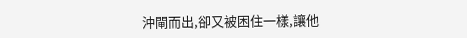沖閘而出,卻又被困住一樣,讓他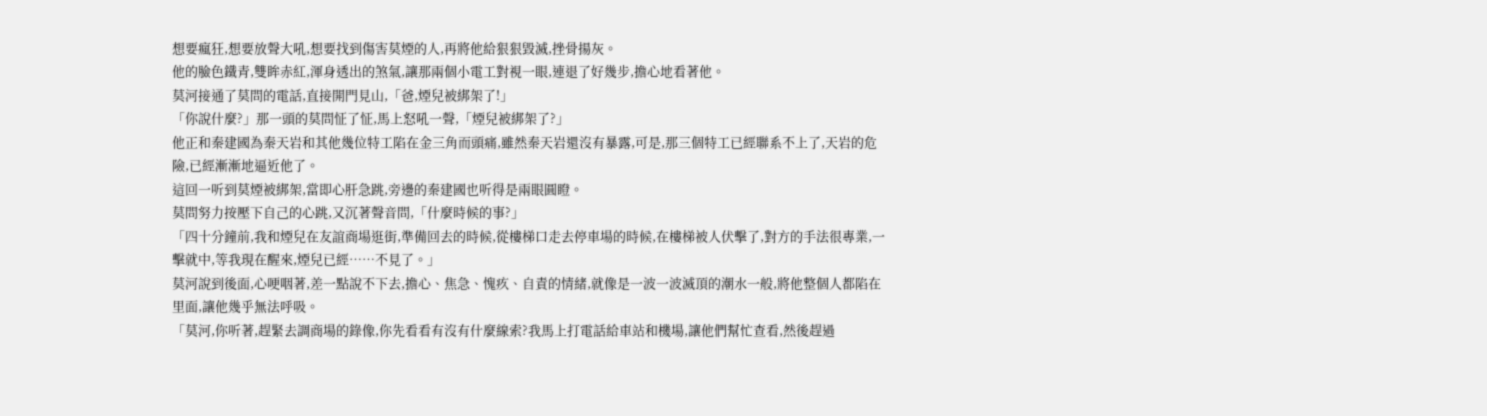想要瘋狂,想要放聲大吼,想要找到傷害莫煙的人,再將他給狠狠毀滅,挫骨揚灰。
他的臉色鐵青,雙眸赤紅,渾身透出的煞氣,讓那兩個小電工對視一眼,連退了好幾步,擔心地看著他。
莫河接通了莫問的電話,直接開門見山,「爸,煙兒被綁架了!」
「你說什麼?」那一頭的莫問怔了怔,馬上怒吼一聲,「煙兒被綁架了?」
他正和秦建國為秦天岩和其他幾位特工陷在金三角而頭痛,雖然秦天岩還沒有暴露,可是,那三個特工已經聯系不上了,天岩的危險,已經漸漸地逼近他了。
這回一听到莫煙被綁架,當即心肝急跳,旁邊的秦建國也听得是兩眼圓瞪。
莫問努力按壓下自己的心跳,又沉著聲音問,「什麼時候的事?」
「四十分鐘前,我和煙兒在友誼商場逛街,準備回去的時候,從樓梯口走去停車場的時候,在樓梯被人伏擊了,對方的手法很專業,一擊就中,等我現在醒來,煙兒已經……不見了。」
莫河說到後面,心哽咽著,差一點說不下去,擔心、焦急、愧疚、自責的情緒,就像是一波一波滅頂的潮水一般,將他整個人都陷在里面,讓他幾乎無法呼吸。
「莫河,你听著,趕緊去調商場的錄像,你先看看有沒有什麼線索?我馬上打電話給車站和機場,讓他們幫忙查看,然後趕過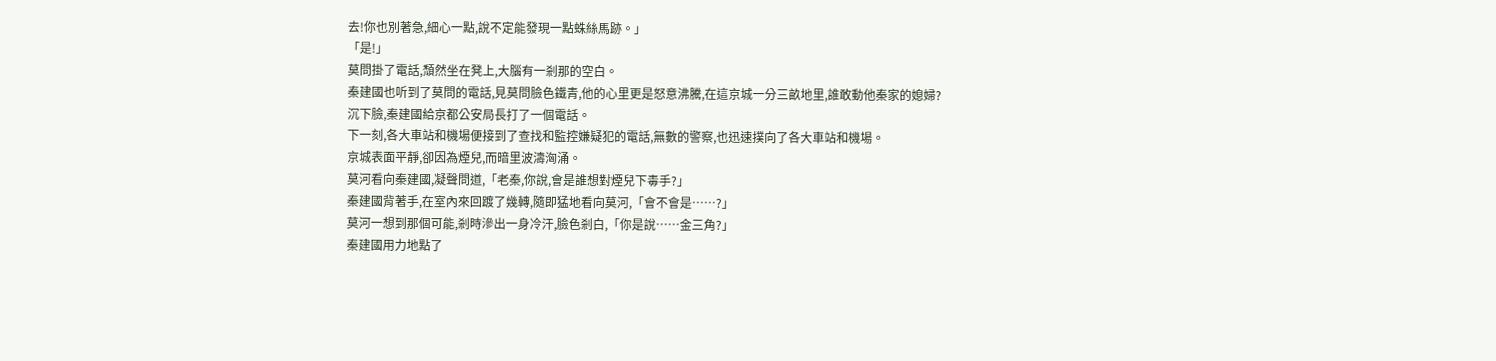去!你也別著急,細心一點,說不定能發現一點蛛絲馬跡。」
「是!」
莫問掛了電話,頹然坐在凳上,大腦有一剎那的空白。
秦建國也听到了莫問的電話,見莫問臉色鐵青,他的心里更是怒意沸騰,在這京城一分三畝地里,誰敢動他秦家的媳婦?
沉下臉,秦建國給京都公安局長打了一個電話。
下一刻,各大車站和機場便接到了查找和監控嫌疑犯的電話,無數的警察,也迅速撲向了各大車站和機場。
京城表面平靜,卻因為煙兒,而暗里波濤洶涌。
莫河看向秦建國,凝聲問道,「老秦,你說,會是誰想對煙兒下毒手?」
秦建國背著手,在室內來回踱了幾轉,隨即猛地看向莫河,「會不會是……?」
莫河一想到那個可能,剎時滲出一身冷汗,臉色剎白,「你是說……金三角?」
秦建國用力地點了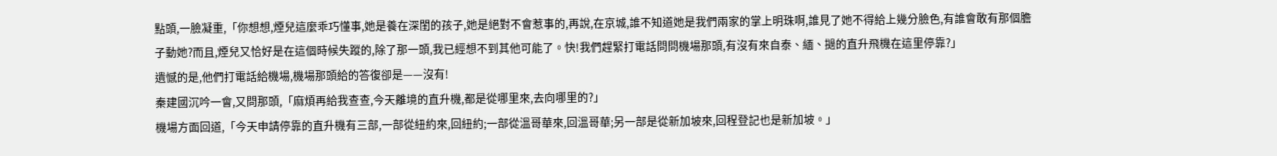點頭,一臉凝重,「你想想,煙兒這麼乖巧懂事,她是養在深閨的孩子,她是絕對不會惹事的,再說,在京城,誰不知道她是我們兩家的掌上明珠啊,誰見了她不得給上幾分臉色,有誰會敢有那個膽子動她?而且,煙兒又恰好是在這個時候失蹤的,除了那一頭,我已經想不到其他可能了。快!我們趕緊打電話問問機場那頭,有沒有來自泰、緬、撾的直升飛機在這里停靠?」
遺憾的是,他們打電話給機場,機場那頭給的答復卻是——沒有!
秦建國沉吟一會,又問那頭,「麻煩再給我查查,今天離境的直升機,都是從哪里來,去向哪里的?」
機場方面回道,「今天申請停靠的直升機有三部,一部從紐約來,回紐約;一部從溫哥華來,回溫哥華;另一部是從新加坡來,回程登記也是新加坡。」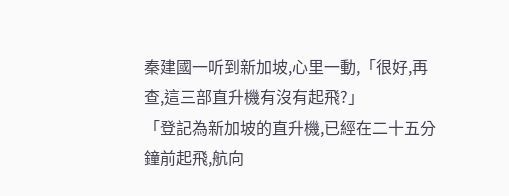秦建國一听到新加坡,心里一動,「很好,再查,這三部直升機有沒有起飛?」
「登記為新加坡的直升機,已經在二十五分鐘前起飛,航向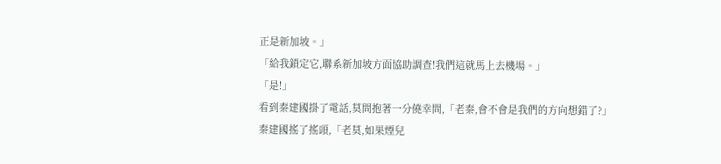正是新加坡。」
「給我鎖定它,聯系新加坡方面協助調查!我們這就馬上去機場。」
「是!」
看到秦建國掛了電話,莫問抱著一分僥幸問,「老秦,會不會是我們的方向想錯了?」
秦建國搖了搖頭,「老莫,如果煙兒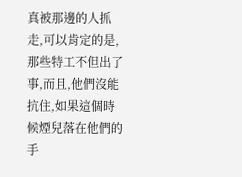真被那邊的人抓走,可以肯定的是,那些特工不但出了事,而且,他們沒能抗住,如果這個時候煙兒落在他們的手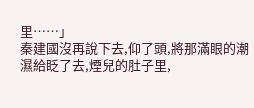里……」
秦建國沒再說下去,仰了頭,將那滿眼的潮濕給眨了去,煙兒的肚子里,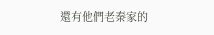還有他們老秦家的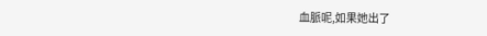血脈呢,如果她出了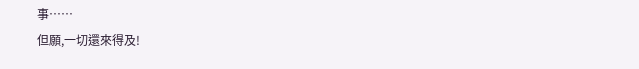事……
但願,一切還來得及!